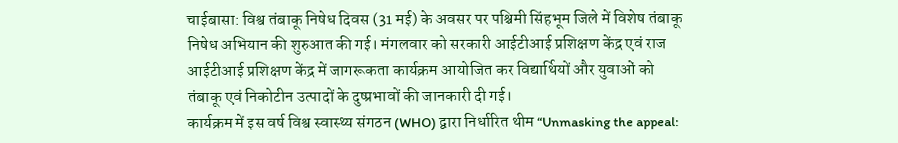चाईबासा: विश्व तंबाकू निषेध दिवस (31 मई) के अवसर पर पश्चिमी सिंहभूम जिले में विशेष तंबाकू निषेध अभियान की शुरुआत की गई। मंगलवार को सरकारी आईटीआई प्रशिक्षण केंद्र एवं राज आईटीआई प्रशिक्षण केंद्र में जागरूकता कार्यक्रम आयोजित कर विद्यार्थियों और युवाओं को तंबाकू एवं निकोटीन उत्पादों के दुष्प्रभावों की जानकारी दी गई।
कार्यक्रम में इस वर्ष विश्व स्वास्थ्य संगठन (WHO) द्वारा निर्धारित थीम “Unmasking the appeal: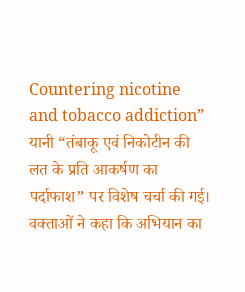Countering nicotine and tobacco addiction” यानी “तंबाकू एवं निकोटीन की लत के प्रति आकर्षण का पर्दाफाश” पर विशेष चर्चा की गई। वक्ताओं ने कहा कि अभियान का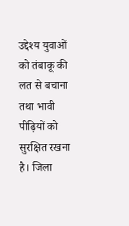उद्देश्य युवाओं को तंबाकू की लत से बचाना तथा भावी पीढ़ियों को सुरक्षित रखना है। जिला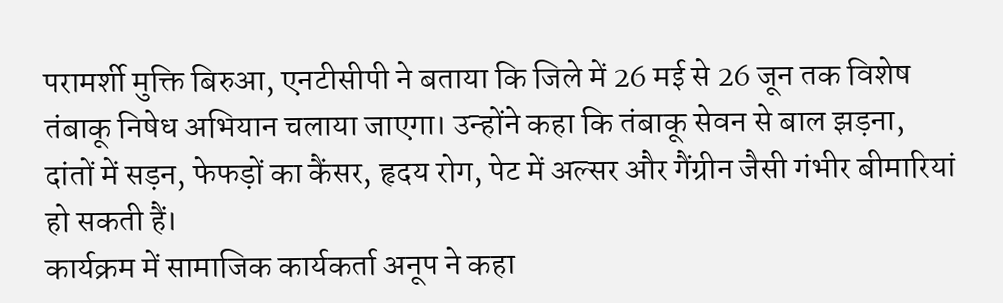परामर्शी मुक्ति बिरुआ, एनटीसीपी ने बताया कि जिले में 26 मई से 26 जून तक विशेष तंबाकू निषेध अभियान चलाया जाएगा। उन्होंने कहा कि तंबाकू सेवन से बाल झड़ना, दांतों में सड़न, फेफड़ों का कैंसर, हृदय रोग, पेट में अल्सर और गैंग्रीन जैसी गंभीर बीमारियां हो सकती हैं।
कार्यक्रम में सामाजिक कार्यकर्ता अनूप ने कहा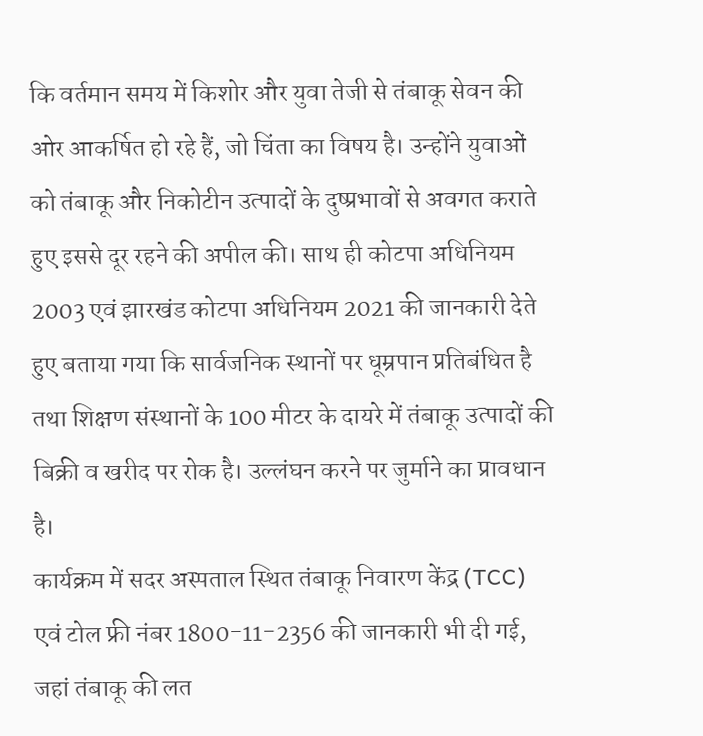कि वर्तमान समय में किशोर और युवा तेजी से तंबाकू सेवन की ओर आकर्षित हो रहे हैं, जो चिंता का विषय है। उन्होंने युवाओं को तंबाकू और निकोटीन उत्पादों के दुष्प्रभावों से अवगत कराते हुए इससे दूर रहने की अपील की। साथ ही कोटपा अधिनियम 2003 एवं झारखंड कोटपा अधिनियम 2021 की जानकारी देते हुए बताया गया कि सार्वजनिक स्थानों पर धूम्रपान प्रतिबंधित है तथा शिक्षण संस्थानों के 100 मीटर के दायरे में तंबाकू उत्पादों की बिक्री व खरीद पर रोक है। उल्लंघन करने पर जुर्माने का प्रावधान है।
कार्यक्रम में सदर अस्पताल स्थित तंबाकू निवारण केंद्र (TCC) एवं टोल फ्री नंबर 1800-11-2356 की जानकारी भी दी गई, जहां तंबाकू की लत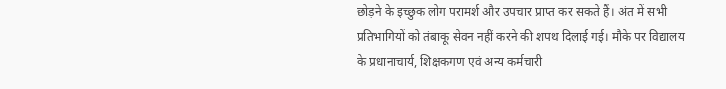छोड़ने के इच्छुक लोग परामर्श और उपचार प्राप्त कर सकते हैं। अंत में सभी प्रतिभागियों को तंबाकू सेवन नहीं करने की शपथ दिलाई गई। मौके पर विद्यालय के प्रधानाचार्य, शिक्षकगण एवं अन्य कर्मचारी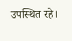उपस्थित रहे।